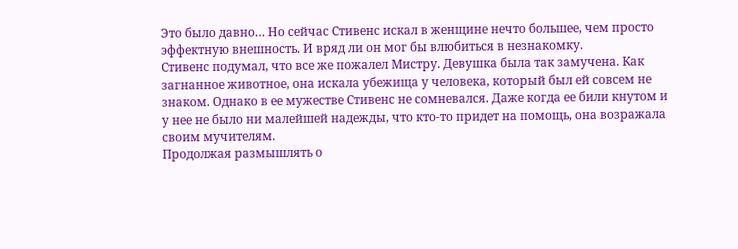Это было давно… Но сейчас Стивенс искал в женщине нечто большее, чем просто эффектную внешность. И вряд ли он мог бы влюбиться в незнакомку.
Стивенс подумал, что все же пожалел Мистру. Девушка была так замучена. Как загнанное животное, она искала убежища у человека, который был ей совсем не знаком. Однако в ее мужестве Стивенс не сомневался. Даже когда ее били кнутом и у нее не было ни малейшей надежды, что кто-то придет на помощь, она возражала своим мучителям.
Продолжая размышлять о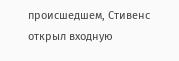происшедшем, Стивенс открыл входную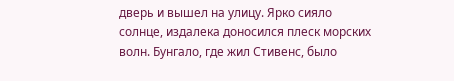дверь и вышел на улицу. Ярко сияло солнце, издалека доносился плеск морских волн. Бунгало, где жил Стивенс, было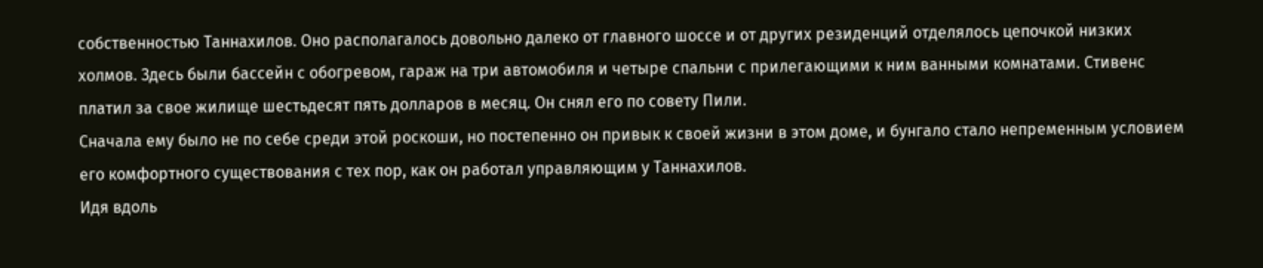собственностью Таннахилов. Оно располагалось довольно далеко от главного шоссе и от других резиденций отделялось цепочкой низких холмов. Здесь были бассейн с обогревом, гараж на три автомобиля и четыре спальни с прилегающими к ним ванными комнатами. Стивенс платил за свое жилище шестьдесят пять долларов в месяц. Он снял его по совету Пили.
Сначала ему было не по себе среди этой роскоши, но постепенно он привык к своей жизни в этом доме, и бунгало стало непременным условием его комфортного существования с тех пор, как он работал управляющим у Таннахилов.
Идя вдоль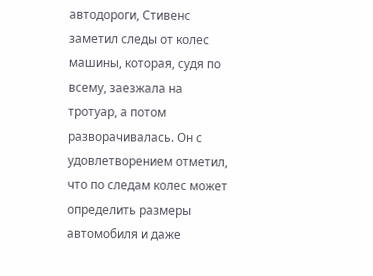автодороги, Стивенс заметил следы от колес машины, которая, судя по всему, заезжала на тротуар, а потом разворачивалась. Он с удовлетворением отметил, что по следам колес может определить размеры автомобиля и даже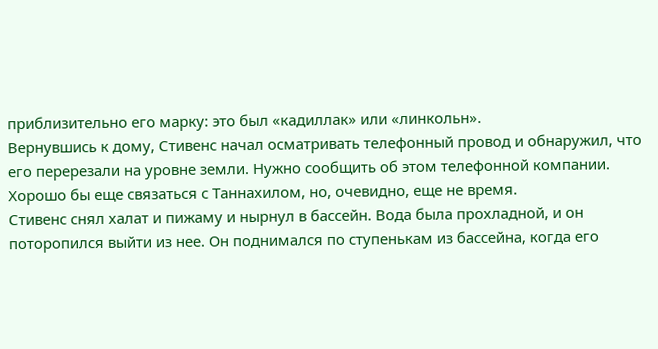приблизительно его марку: это был «кадиллак» или «линкольн».
Вернувшись к дому, Стивенс начал осматривать телефонный провод и обнаружил, что его перерезали на уровне земли. Нужно сообщить об этом телефонной компании. Хорошо бы еще связаться с Таннахилом, но, очевидно, еще не время.
Стивенс снял халат и пижаму и нырнул в бассейн. Вода была прохладной, и он поторопился выйти из нее. Он поднимался по ступенькам из бассейна, когда его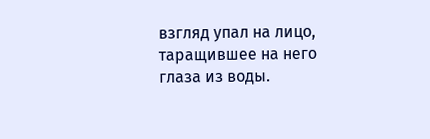взгляд упал на лицо, таращившее на него глаза из воды.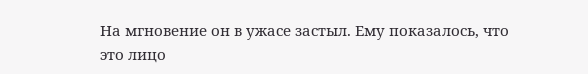На мгновение он в ужасе застыл. Ему показалось, что это лицо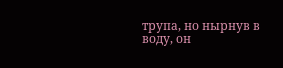трупа, но нырнув в воду, он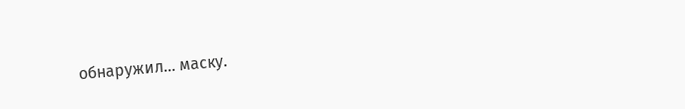обнаружил… маску.